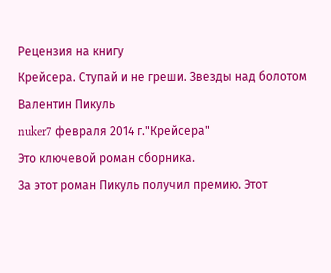Рецензия на книгу
Крейсера. Ступай и не греши. Звезды над болотом
Валентин Пикуль
nuker7 февраля 2014 г."Крейсера"
Это ключевой роман сборника.
За этот роман Пикуль получил премию. Этот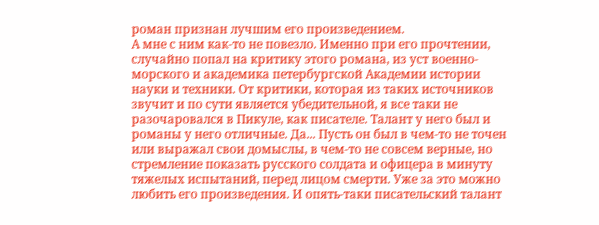роман признан лучшим его произведением.
А мне с ним как-то не повезло. Именно при его прочтении, случайно попал на критику этого романа, из уст военно-морского и академика петербургской Академии истории науки и техники. От критики, которая из таких источников звучит и по сути является убедительной, я все таки не разочаровался в Пикуле, как писателе. Талант у него был и романы у него отличные. Да... Пусть он был в чем-то не точен или выражал свои домыслы, в чем-то не совсем верные, но стремление показать русского солдата и офицера в минуту тяжелых испытаний, перед лицом смерти. Уже за это можно любить его произведения. И опять-таки писательский талант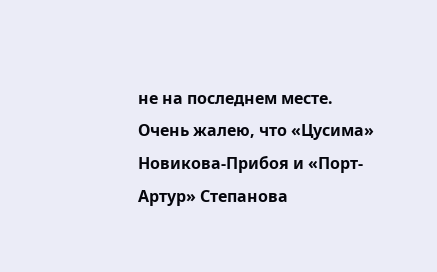не на последнем месте.
Очень жалею, что «Цусима» Новикова-Прибоя и «Порт-Артур» Степанова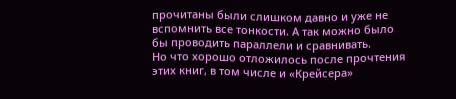прочитаны были слишком давно и уже не вспомнить все тонкости. А так можно было бы проводить параллели и сравнивать.
Но что хорошо отложилось после прочтения этих книг, в том числе и «Крейсера»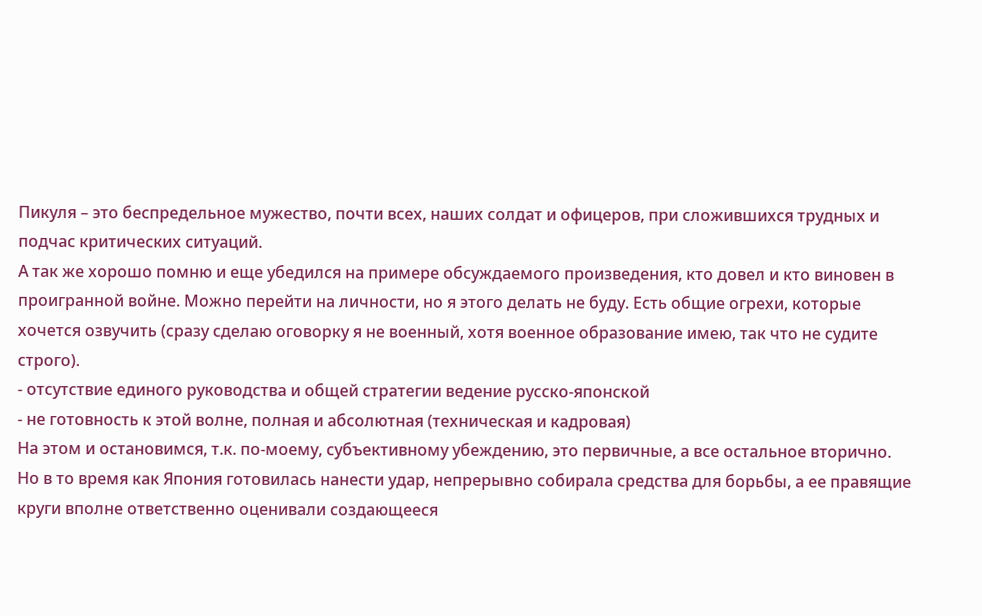Пикуля – это беспредельное мужество, почти всех, наших солдат и офицеров, при сложившихся трудных и подчас критических ситуаций.
А так же хорошо помню и еще убедился на примере обсуждаемого произведения, кто довел и кто виновен в проигранной войне. Можно перейти на личности, но я этого делать не буду. Есть общие огрехи, которые хочется озвучить (сразу сделаю оговорку я не военный, хотя военное образование имею, так что не судите строго).
- отсутствие единого руководства и общей стратегии ведение русско-японской
- не готовность к этой волне, полная и абсолютная (техническая и кадровая)
На этом и остановимся, т.к. по-моему, субъективному убеждению, это первичные, а все остальное вторично.
Но в то время как Япония готовилась нанести удар, непрерывно собирала средства для борьбы, а ее правящие круги вполне ответственно оценивали создающееся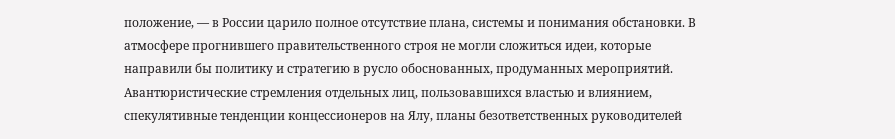положение, — в России царило полное отсутствие плана, системы и понимания обстановки. В атмосфере прогнившего правительственного строя не могли сложиться идеи, которые направили бы политику и стратегию в русло обоснованных, продуманных мероприятий. Авантюристические стремления отдельных лиц, пользовавшихся властью и влиянием, спекулятивные тенденции концессионеров на Ялу, планы безответственных руководителей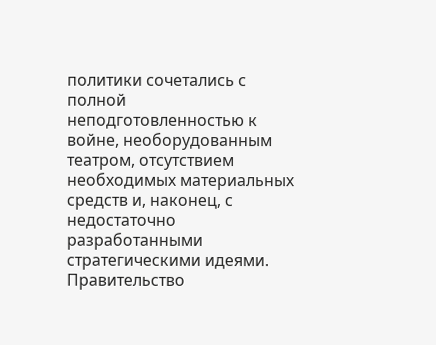политики сочетались с полной неподготовленностью к войне, необорудованным театром, отсутствием необходимых материальных средств и, наконец, с недостаточно разработанными стратегическими идеями. Правительство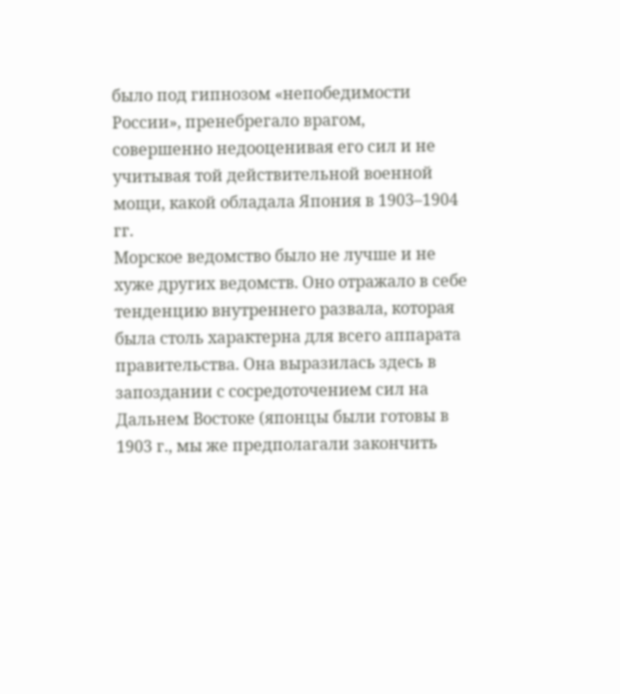было под гипнозом «непобедимости России», пренебрегало врагом, совершенно недооценивая его сил и не учитывая той действительной военной мощи, какой обладала Япония в 1903–1904 гг.
Морское ведомство было не лучше и не хуже других ведомств. Оно отражало в себе тенденцию внутреннего развала, которая была столь характерна для всего аппарата правительства. Она выразилась здесь в запоздании с сосредоточением сил на Дальнем Востоке (японцы были готовы в 1903 г., мы же предполагали закончить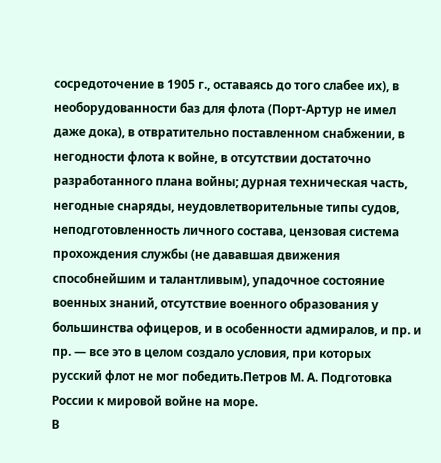сосредоточение в 1905 г., оставаясь до того слабее их), в необорудованности баз для флота (Порт-Артур не имел даже дока), в отвратительно поставленном снабжении, в негодности флота к войне, в отсутствии достаточно разработанного плана войны; дурная техническая часть, негодные снаряды, неудовлетворительные типы судов, неподготовленность личного состава, цензовая система прохождения службы (не дававшая движения способнейшим и талантливым), упадочное состояние военных знаний, отсутствие военного образования у большинства офицеров, и в особенности адмиралов, и пр. и пр. — все это в целом создало условия, при которых русский флот не мог победить.Петров М. А. Подготовка России к мировой войне на море.
В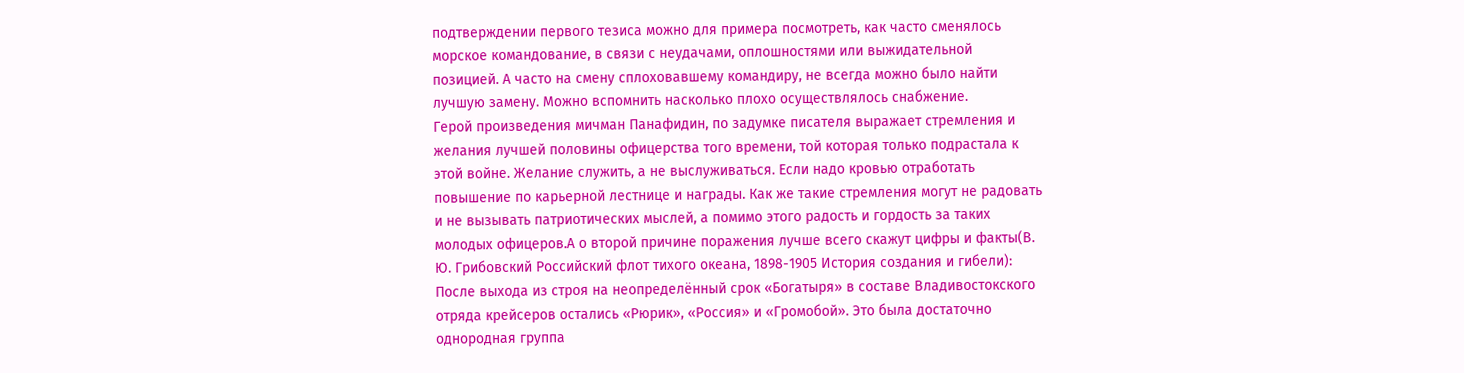подтверждении первого тезиса можно для примера посмотреть, как часто сменялось морское командование, в связи с неудачами, оплошностями или выжидательной позицией. А часто на смену сплоховавшему командиру, не всегда можно было найти лучшую замену. Можно вспомнить насколько плохо осуществлялось снабжение.
Герой произведения мичман Панафидин, по задумке писателя выражает стремления и желания лучшей половины офицерства того времени, той которая только подрастала к этой войне. Желание служить, а не выслуживаться. Если надо кровью отработать повышение по карьерной лестнице и награды. Как же такие стремления могут не радовать и не вызывать патриотических мыслей, а помимо этого радость и гордость за таких молодых офицеров.А о второй причине поражения лучше всего скажут цифры и факты(В. Ю. Грибовский Российский флот тихого океана, 1898-1905 История создания и гибели):
После выхода из строя на неопределённый срок «Богатыря» в составе Владивостокского отряда крейсеров остались «Рюрик», «Россия» и «Громобой». Это была достаточно однородная группа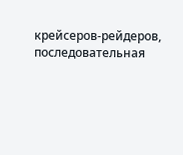крейсеров-рейдеров, последовательная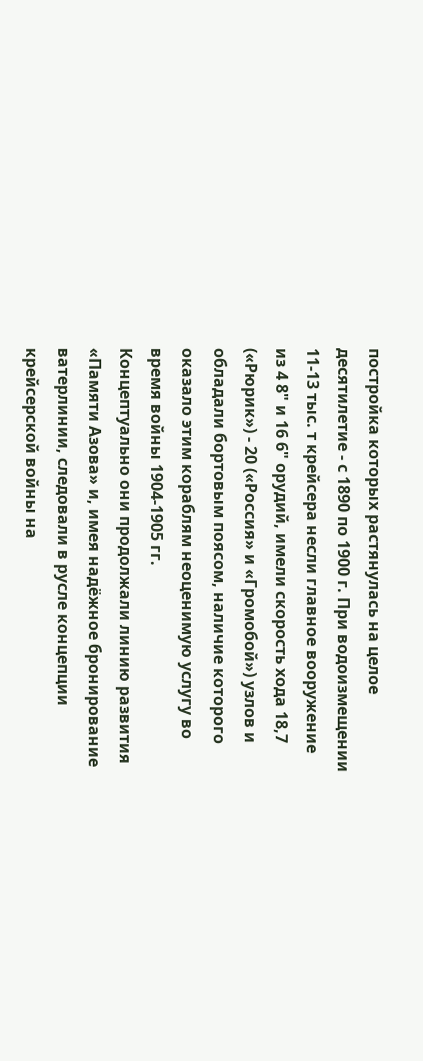постройка которых растянулась на целое десятилетие - с 1890 по 1900 г. При водоизмещении 11-13 тыс. т крейсера несли главное вооружение из 4 8" и 16 6" орудий, имели скорость хода 18,7 («Рюрик») - 20 («Россия» и «Громобой») узлов и обладали бортовым поясом, наличие которого оказало этим кораблям неоценимую услугу во время войны 1904-1905 гг.
Концептуально они продолжали линию развития «Памяти Азова» и, имея надёжное бронирование ватерлинии, следовали в русле концепции крейсерской войны на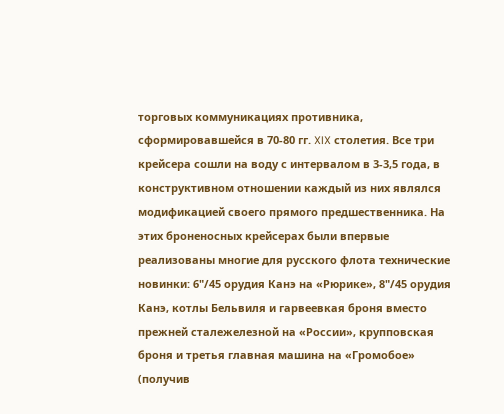торговых коммуникациях противника, сформировавшейся в 70-80 гг. XIX столетия. Все три крейсера сошли на воду с интервалом в 3-3,5 года, в конструктивном отношении каждый из них являлся модификацией своего прямого предшественника. На этих броненосных крейсерах были впервые реализованы многие для русского флота технические новинки: 6"/45 орудия Канэ на «Рюрике», 8"/45 орудия Канэ, котлы Бельвиля и гарвеевкая броня вместо прежней сталежелезной на «России», крупповская броня и третья главная машина на «Громобое» (получив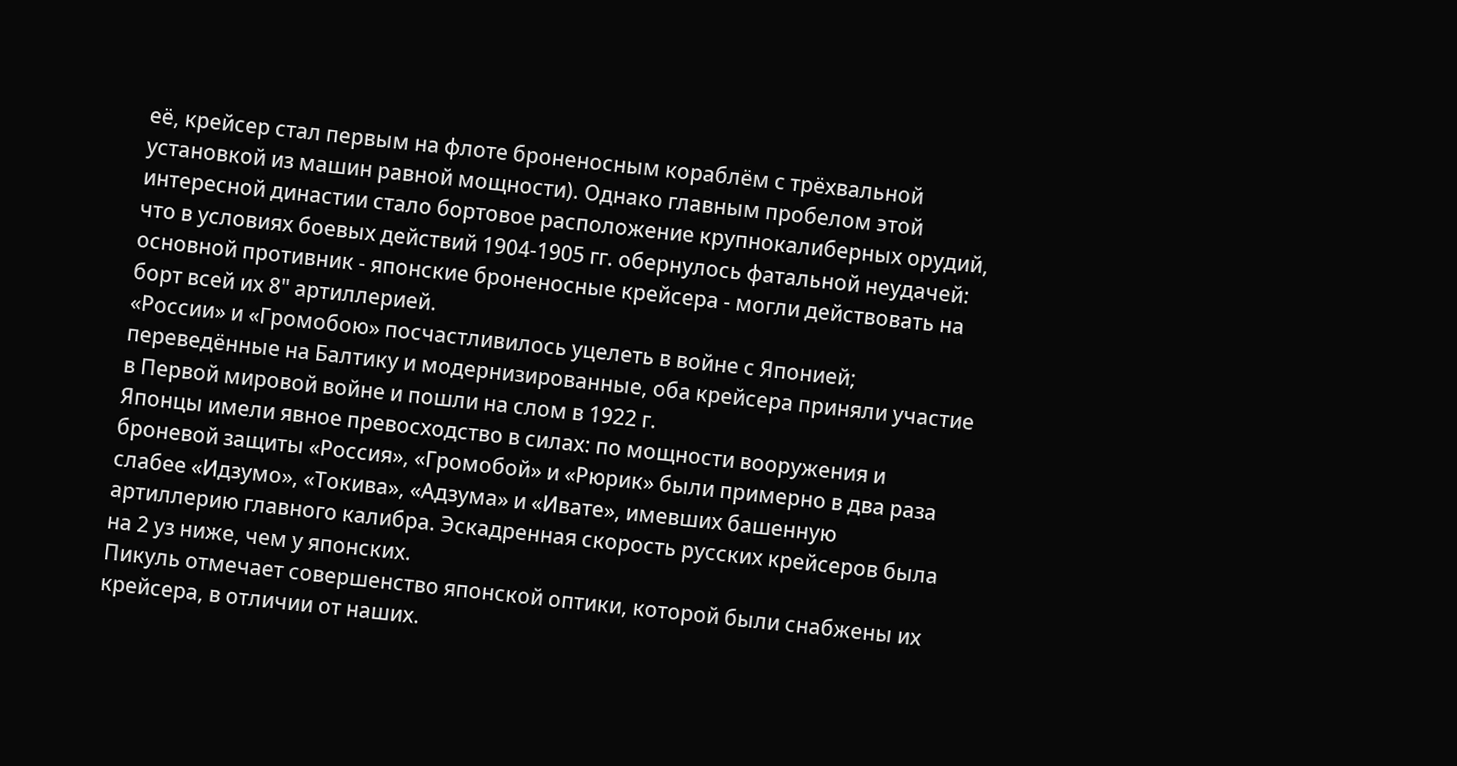её, крейсер стал первым на флоте броненосным кораблём с трёхвальной установкой из машин равной мощности). Однако главным пробелом этой интересной династии стало бортовое расположение крупнокалиберных орудий, что в условиях боевых действий 1904-1905 гг. обернулось фатальной неудачей: основной противник - японские броненосные крейсера - могли действовать на борт всей их 8" артиллерией.
«России» и «Громобою» посчастливилось уцелеть в войне с Японией; переведённые на Балтику и модернизированные, оба крейсера приняли участие в Первой мировой войне и пошли на слом в 1922 г.
Японцы имели явное превосходство в силах: по мощности вооружения и броневой защиты «Россия», «Громобой» и «Рюрик» были примерно в два раза слабее «Идзумо», «Токива», «Адзума» и «Ивате», имевших башенную артиллерию главного калибра. Эскадренная скорость русских крейсеров была на 2 уз ниже, чем у японских.
Пикуль отмечает совершенство японской оптики, которой были снабжены их крейсера, в отличии от наших.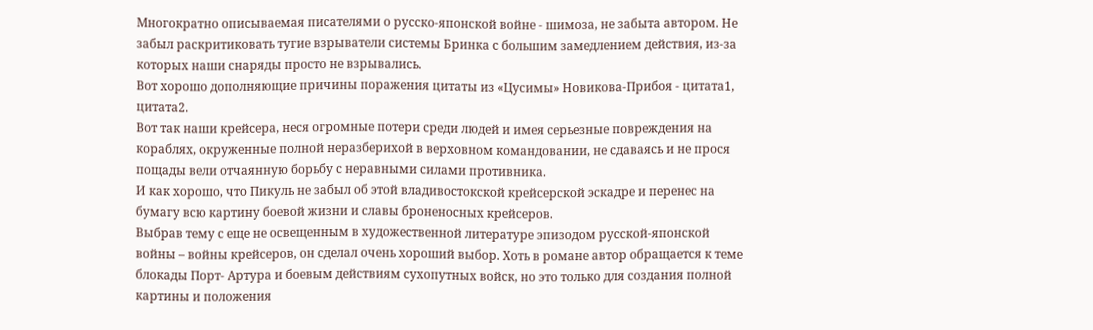Многократно описываемая писателями о русско-японской войне - шимоза, не забыта автором. Не забыл раскритиковать тугие взрыватели системы Бринка с большим замедлением действия, из-за которых наши снаряды просто не взрывались.
Вот хорошо дополняющие причины поражения цитаты из «Цусимы» Новикова-Прибоя - цитата1, цитата2.
Вот так наши крейсера, неся огромные потери среди людей и имея серьезные повреждения на кораблях, окруженные полной неразберихой в верховном командовании, не сдаваясь и не прося пощады вели отчаянную борьбу с неравными силами противника.
И как хорошо, что Пикуль не забыл об этой владивостокской крейсерской эскадре и перенес на бумагу всю картину боевой жизни и славы броненосных крейсеров.
Выбрав тему с еще не освещенным в художественной литературе эпизодом русской-японской войны – войны крейсеров, он сделал очень хороший выбор. Хоть в романе автор обращается к теме блокады Порт- Артура и боевым действиям сухопутных войск, но это только для создания полной картины и положения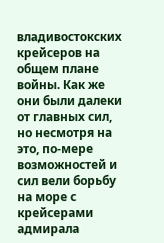владивостокских крейсеров на общем плане войны. Как же они были далеки от главных сил, но несмотря на это, по-мере возможностей и сил вели борьбу на море с крейсерами адмирала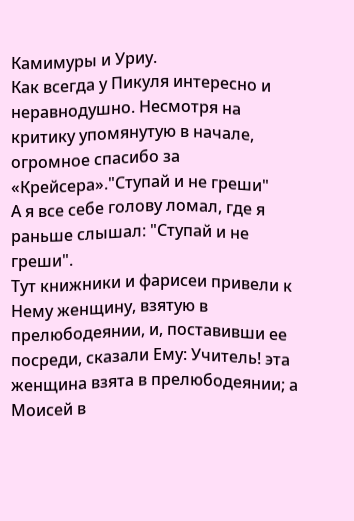Камимуры и Уриу.
Как всегда у Пикуля интересно и неравнодушно. Несмотря на критику упомянутую в начале, огромное спасибо за «Крейсера»."Ступай и не греши"
А я все себе голову ломал, где я раньше слышал: "Ступай и не греши".
Тут книжники и фарисеи привели к Нему женщину, взятую в прелюбодеянии, и, поставивши ее посреди, сказали Ему: Учитель! эта женщина взята в прелюбодеянии; а Моисей в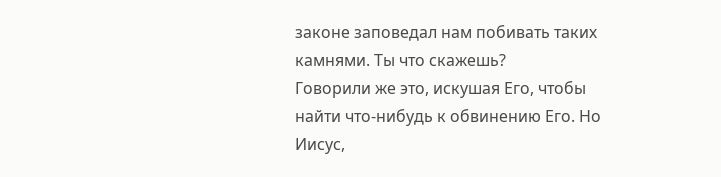законе заповедал нам побивать таких камнями. Ты что скажешь?
Говорили же это, искушая Его, чтобы найти что-нибудь к обвинению Его. Но Иисус,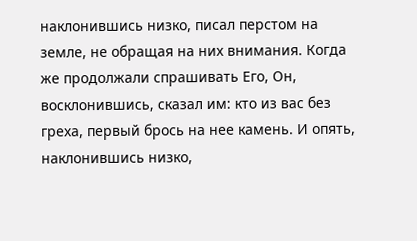наклонившись низко, писал перстом на земле, не обращая на них внимания. Когда же продолжали спрашивать Его, Он, восклонившись, сказал им: кто из вас без греха, первый брось на нее камень. И опять, наклонившись низко,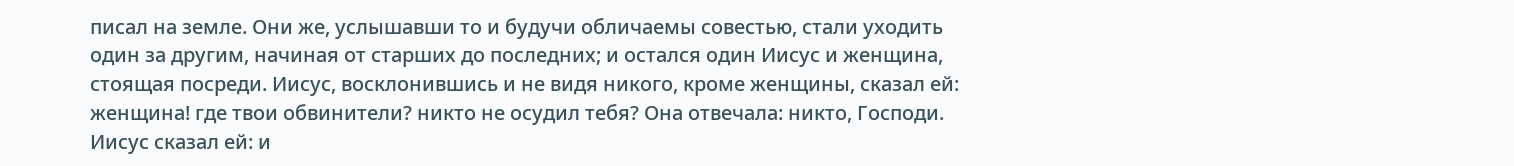писал на земле. Они же, услышавши то и будучи обличаемы совестью, стали уходить один за другим, начиная от старших до последних; и остался один Иисус и женщина, стоящая посреди. Иисус, восклонившись и не видя никого, кроме женщины, сказал ей: женщина! где твои обвинители? никто не осудил тебя? Она отвечала: никто, Господи. Иисус сказал ей: и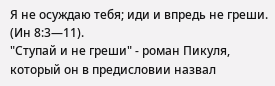Я не осуждаю тебя; иди и впредь не греши.
(Ин 8:3—11).
"Ступай и не греши" - роман Пикуля, который он в предисловии назвал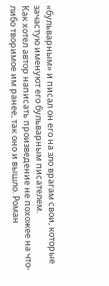«бульварным» и писал он его на зло врагам свои, которые зачастую именуют его бульварным писателем.
Как хотел автор написать произведение не похожее на что-либо творимое им ранее, так оно и вышло. Роман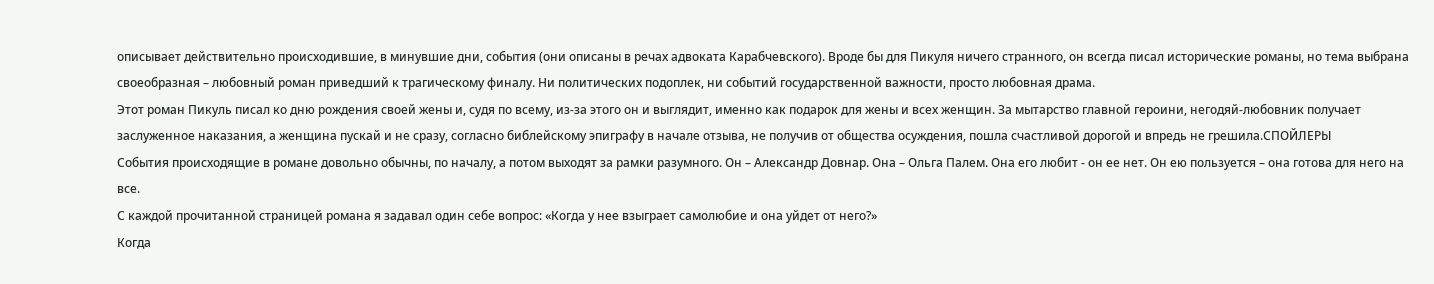описывает действительно происходившие, в минувшие дни, события (они описаны в речах адвоката Карабчевского). Вроде бы для Пикуля ничего странного, он всегда писал исторические романы, но тема выбрана своеобразная – любовный роман приведший к трагическому финалу. Ни политических подоплек, ни событий государственной важности, просто любовная драма.
Этот роман Пикуль писал ко дню рождения своей жены и, судя по всему, из-за этого он и выглядит, именно как подарок для жены и всех женщин. За мытарство главной героини, негодяй-любовник получает заслуженное наказания, а женщина пускай и не сразу, согласно библейскому эпиграфу в начале отзыва, не получив от общества осуждения, пошла счастливой дорогой и впредь не грешила.СПОЙЛЕРЫ
События происходящие в романе довольно обычны, по началу, а потом выходят за рамки разумного. Он – Александр Довнар. Она – Ольга Палем. Она его любит - он ее нет. Он ею пользуется – она готова для него на все.
С каждой прочитанной страницей романа я задавал один себе вопрос: «Когда у нее взыграет самолюбие и она уйдет от него?»
Когда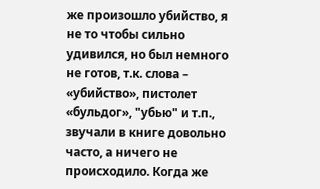же произошло убийство, я не то чтобы сильно удивился, но был немного не готов, т.к. слова – «убийство», пистолет «бульдог», "убью" и т.п., звучали в книге довольно часто, а ничего не происходило. Когда же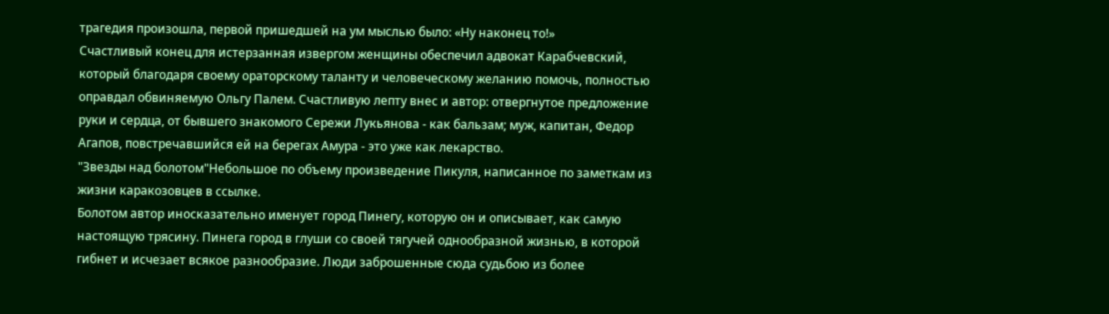трагедия произошла, первой пришедшей на ум мыслью было: «Ну наконец то!»
Счастливый конец для истерзанная извергом женщины обеспечил адвокат Карабчевский, который благодаря своему ораторскому таланту и человеческому желанию помочь, полностью оправдал обвиняемую Ольгу Палем. Счастливую лепту внес и автор: отвергнутое предложение руки и сердца, от бывшего знакомого Сережи Лукьянова - как бальзам; муж, капитан, Федор Агапов, повстречавшийся ей на берегах Амура - это уже как лекарство.
"Звезды над болотом"Небольшое по объему произведение Пикуля, написанное по заметкам из жизни каракозовцев в ссылке.
Болотом автор иносказательно именует город Пинегу, которую он и описывает, как самую настоящую трясину. Пинега город в глуши со своей тягучей однообразной жизнью, в которой гибнет и исчезает всякое разнообразие. Люди заброшенные сюда судьбою из более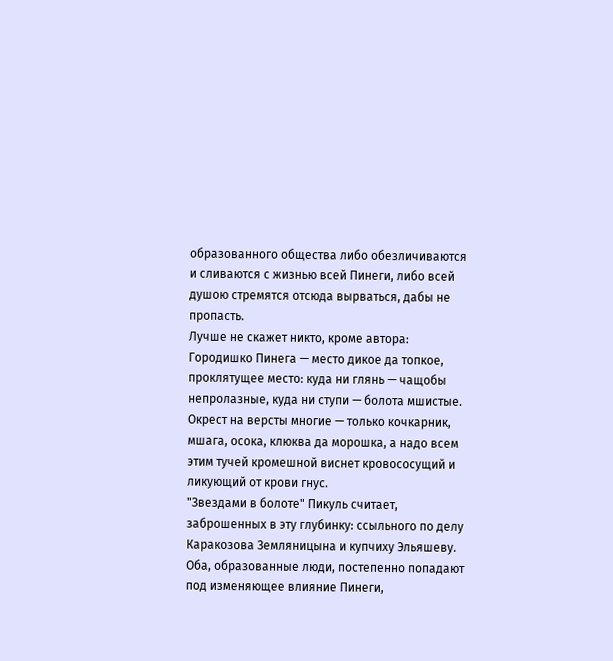образованного общества либо обезличиваются и сливаются с жизнью всей Пинеги, либо всей душою стремятся отсюда вырваться, дабы не пропасть.
Лучше не скажет никто, кроме автора:
Городишко Пинега — место дикое да топкое, проклятущее место: куда ни глянь — чащобы непролазные, куда ни ступи — болота мшистые. Окрест на версты многие — только кочкарник, мшага, осока, клюква да морошка, а надо всем этим тучей кромешной виснет кровососущий и ликующий от крови гнус.
"Звездами в болоте" Пикуль считает, заброшенных в эту глубинку: ссыльного по делу Каракозова Земляницына и купчиху Эльяшеву. Оба, образованные люди, постепенно попадают под изменяющее влияние Пинеги,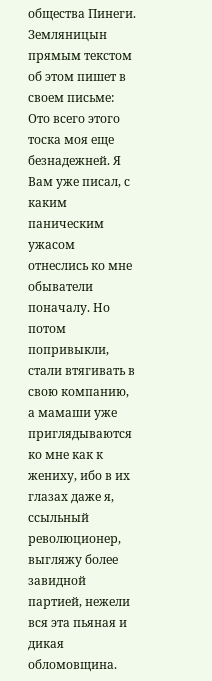общества Пинеги. Земляницын прямым текстом об этом пишет в своем письме:
Ото всего этого тоска моя еще безнадежней. Я Вам уже писал, с каким паническим ужасом отнеслись ко мне обыватели поначалу. Но потом попривыкли, стали втягивать в свою компанию, а мамаши уже приглядываются ко мне как к жениху, ибо в их глазах даже я, ссыльный революционер, выгляжу более завидной партией, нежели вся эта пьяная и дикая обломовщина.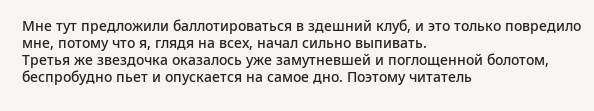Мне тут предложили баллотироваться в здешний клуб, и это только повредило мне, потому что я, глядя на всех, начал сильно выпивать.
Третья же звездочка оказалось уже замутневшей и поглощенной болотом, беспробудно пьет и опускается на самое дно. Поэтому читатель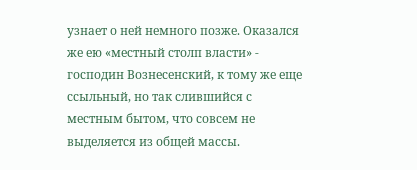узнает о ней немного позже. Оказался же ею «местный столп власти» - господин Вознесенский, к тому же еще ссыльный, но так слившийся с местным бытом, что совсем не выделяется из общей массы.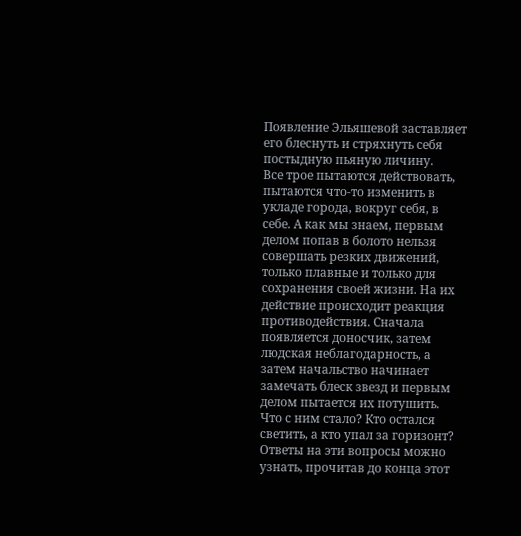Появление Эльяшевой заставляет его блеснуть и стряхнуть себя постыдную пьяную личину.
Все трое пытаются действовать, пытаются что-то изменить в укладе города, вокруг себя, в себе. А как мы знаем, первым делом попав в болото нельзя совершать резких движений, только плавные и только для сохранения своей жизни. На их действие происходит реакция противодействия. Сначала появляется доносчик, затем людская неблагодарность, а затем начальство начинает замечать блеск звезд и первым делом пытается их потушить.
Что с ним стало? Кто остался светить, а кто упал за горизонт? Ответы на эти вопросы можно узнать, прочитав до конца этот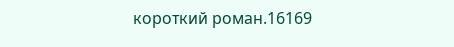короткий роман.16169